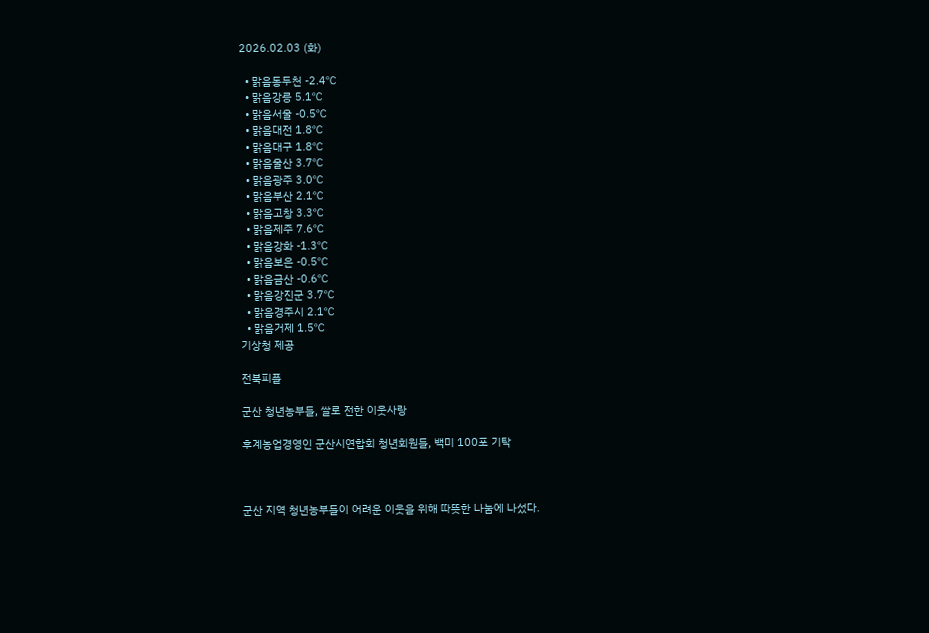2026.02.03 (화)

  • 맑음동두천 -2.4℃
  • 맑음강릉 5.1℃
  • 맑음서울 -0.5℃
  • 맑음대전 1.8℃
  • 맑음대구 1.8℃
  • 맑음울산 3.7℃
  • 맑음광주 3.0℃
  • 맑음부산 2.1℃
  • 맑음고창 3.3℃
  • 맑음제주 7.6℃
  • 맑음강화 -1.3℃
  • 맑음보은 -0.5℃
  • 맑음금산 -0.6℃
  • 맑음강진군 3.7℃
  • 맑음경주시 2.1℃
  • 맑음거제 1.5℃
기상청 제공

전북피플

군산 청년농부들, 쌀로 전한 이웃사랑

후계농업경영인 군산시연합회 청년회원들, 백미 100포 기탁



군산 지역 청년농부들이 어려운 이웃을 위해 따뜻한 나눔에 나섰다.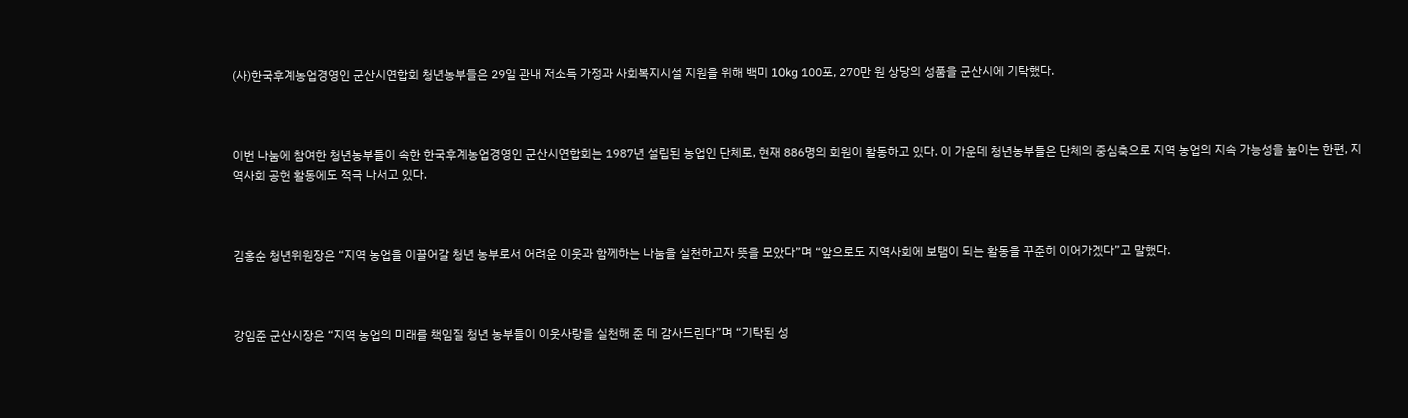(사)한국후계농업경영인 군산시연합회 청년농부들은 29일 관내 저소득 가정과 사회복지시설 지원을 위해 백미 10kg 100포, 270만 원 상당의 성품을 군산시에 기탁했다.



이번 나눔에 참여한 청년농부들이 속한 한국후계농업경영인 군산시연합회는 1987년 설립된 농업인 단체로, 현재 886명의 회원이 활동하고 있다. 이 가운데 청년농부들은 단체의 중심축으로 지역 농업의 지속 가능성을 높이는 한편, 지역사회 공헌 활동에도 적극 나서고 있다.



김홍순 청년위원장은 “지역 농업을 이끌어갈 청년 농부로서 어려운 이웃과 함께하는 나눔을 실천하고자 뜻을 모았다”며 “앞으로도 지역사회에 보탬이 되는 활동을 꾸준히 이어가겠다”고 말했다.



강임준 군산시장은 “지역 농업의 미래를 책임질 청년 농부들이 이웃사랑을 실천해 준 데 감사드린다”며 “기탁된 성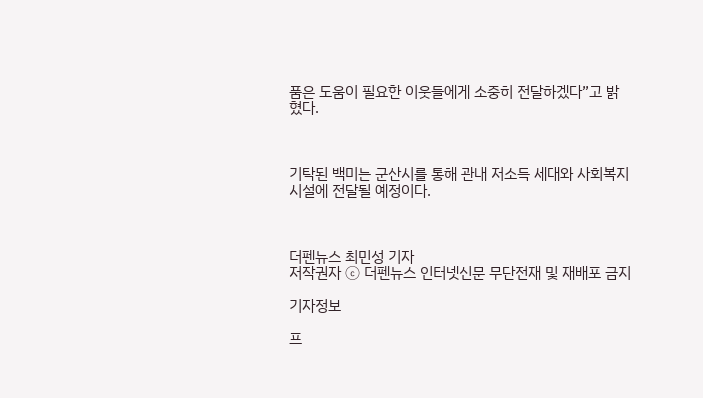품은 도움이 필요한 이웃들에게 소중히 전달하겠다”고 밝혔다.



기탁된 백미는 군산시를 통해 관내 저소득 세대와 사회복지시설에 전달될 예정이다.



더펜뉴스 최민성 기자
저작권자 ⓒ 더펜뉴스 인터넷신문 무단전재 및 재배포 금지

기자정보

프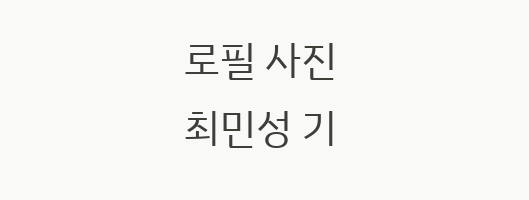로필 사진
최민성 기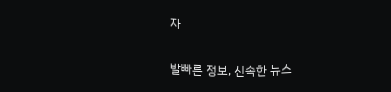자

발빠른 정보, 신속한 뉴스